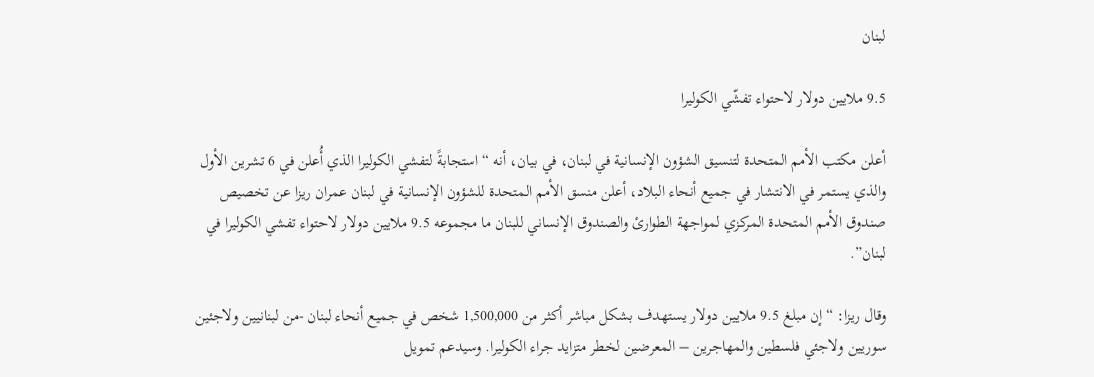لبنان

9.5 ملايين دولار لاحتواء تفشّي الكوليرا

أعلن مكتب الأمم المتحدة لتنسيق الشؤون الإنسانية في لبنان، في بيان، أنه “استجابةً لتفشي الكوليرا الذي أُعلن في 6 تشرين الأول والذي يستمر في الانتشار في جميع أنحاء البلاد، أعلن منسق الأمم المتحدة للشؤون الإنسانية في لبنان عمران ريزا عن تخصيص صندوق الأمم المتحدة المركزي لمواجهة الطوارئ والصندوق الإنساني للبنان ما مجموعه 9.5 ملايين دولار لاحتواء تفشي الكوليرا في لبنان”.

وقال ريزا: “إن مبلغ 9.5 ملايين دولار يستهدف بشكل مباشر أكثر من 1,500,000 شخص في جميع أنحاء لبنان -من لبنانيين ولاجئين سوريين ولاجئي فلسطين والمهاجرين – المعرضين لخطر متزايد جراء الكوليرا. وسيدعم تمويل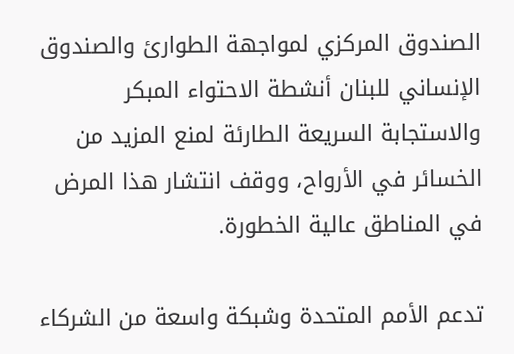الصندوق المركزي لمواجهة الطوارئ والصندوق الإنساني للبنان أنشطة الاحتواء المبكر والاستجابة السريعة الطارئة لمنع المزيد من الخسائر في الأرواح، ووقف انتشار هذا المرض في المناطق عالية الخطورة.

تدعم الأمم المتحدة وشبكة واسعة من الشركاء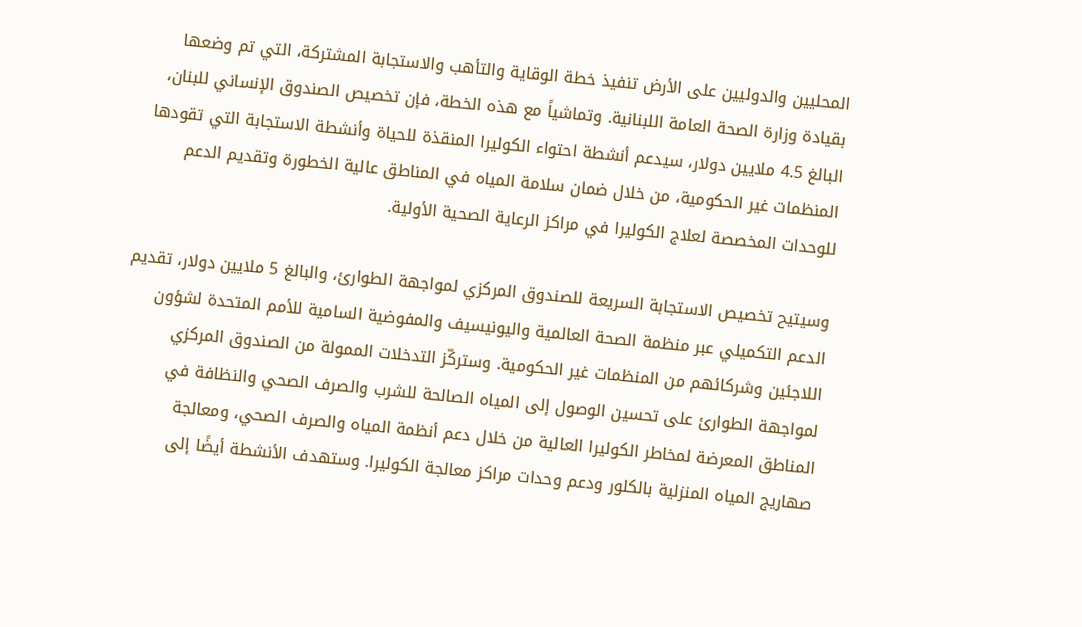المحليين والدوليين على الأرض تنفيذ خطة الوقاية والتأهب والاستجابة المشتركة، التي تم وضعها بقيادة وزارة الصحة العامة اللبنانية. وتماشياً مع هذه الخطة، فإن تخصيص الصندوق الإنساني للبنان، البالغ 4.5 ملايين دولار، سيدعم أنشطة احتواء الكوليرا المنقذة للحياة وأنشطة الاستجابة التي تقودها المنظمات غير الحكومية، من خلال ضمان سلامة المياه في المناطق عالية الخطورة وتقديم الدعم للوحدات المخصصة لعلاج الكوليرا في مراكز الرعاية الصحية الأولية.

وسيتيح تخصيص الاستجابة السريعة للصندوق المركزي لمواجهة الطوارئ، والبالغ 5 ملايين دولار، تقديم الدعم التكميلي عبر منظمة الصحة العالمية واليونيسيف والمفوضية السامية للأمم المتحدة لشؤون اللاجئين وشركائهم من المنظمات غير الحكومية. وستركّز التدخلات الممولة من الصندوق المركزي لمواجهة الطوارئ على تحسين الوصول إلى المياه الصالحة للشرب والصرف الصحي والنظافة في المناطق المعرضة لمخاطر الكوليرا العالية من خلال دعم أنظمة المياه والصرف الصحي، ومعالجة صهاريج المياه المنزلية بالكلور ودعم وحدات مراكز معالجة الكوليرا. وستهدف الأنشطة أيضًا إلى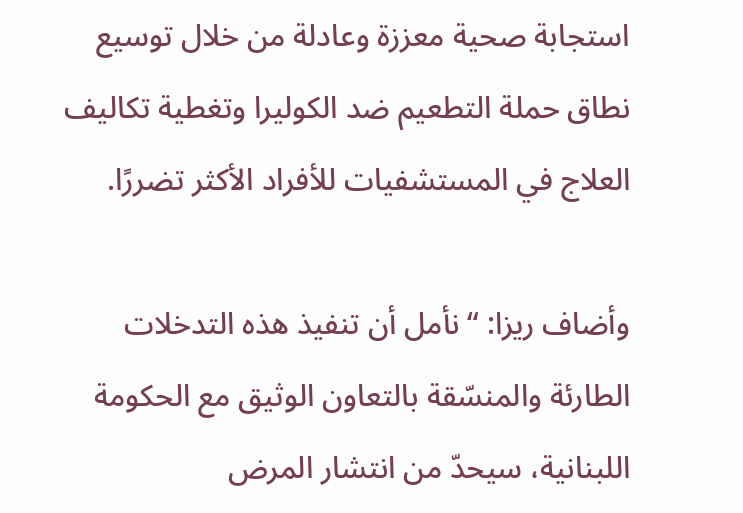استجابة صحية معززة وعادلة من خلال توسيع نطاق حملة التطعيم ضد الكوليرا وتغطية تكاليف العلاج في المستشفيات للأفراد الأكثر تضررًا.

وأضاف ريزا: “نأمل أن تنفيذ هذه التدخلات الطارئة والمنسّقة بالتعاون الوثيق مع الحكومة اللبنانية، سيحدّ من انتشار المرض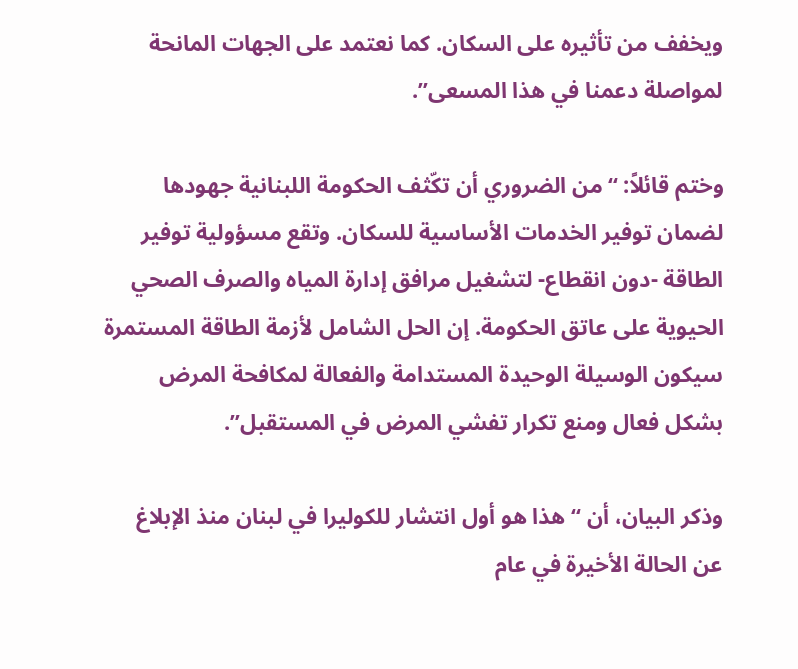ويخفف من تأثيره على السكان. كما نعتمد على الجهات المانحة لمواصلة دعمنا في هذا المسعى”.

وختم قائلاً: “من الضروري أن تكّثف الحكومة اللبنانية جهودها لضمان توفير الخدمات الأساسية للسكان. وتقع مسؤولية توفير الطاقة -دون انقطاع- لتشغيل مرافق إدارة المياه والصرف الصحي الحيوية على عاتق الحكومة. إن الحل الشامل لأزمة الطاقة المستمرة سيكون الوسيلة الوحيدة المستدامة والفعالة لمكافحة المرض بشكل فعال ومنع تكرار تفشي المرض في المستقبل”.

وذكر البيان، أن “هذا هو أول انتشار للكوليرا في لبنان منذ الإبلاغ عن الحالة الأخيرة في عام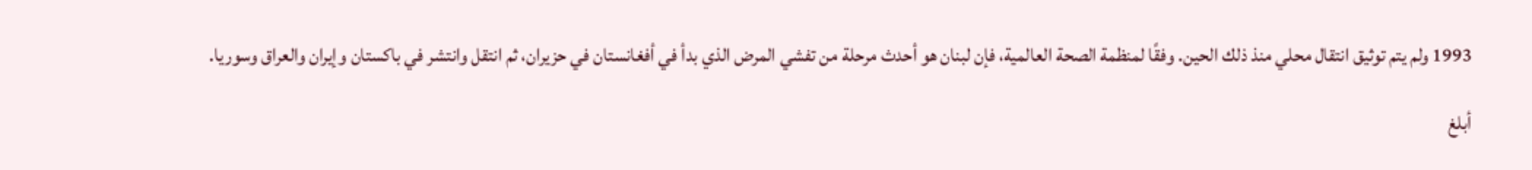1993 ولم يتم توثيق انتقال محلي منذ ذلك الحين. وفقًا لمنظمة الصحة العالمية، فإن لبنان هو أحدث مرحلة من تفشي المرض الذي بدأ في أفغانستان في حزيران، ثم انتقل وانتشر في باكستان وإيران والعراق وسوريا.

أبلغ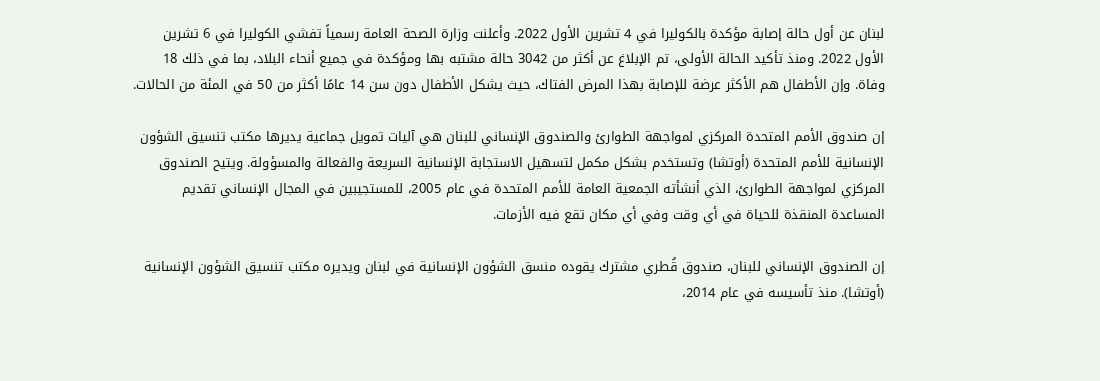لبنان عن أول حالة إصابة مؤكدة بالكوليرا في 4 تشرين الأول 2022. وأعلنت وزارة الصحة العامة رسمياً تفشي الكوليرا في 6 تشرين الأول 2022. ومنذ تأكيد الحالة الأولى، تم الإبلاغ عن أكثر من 3042 حالة مشتبه بها ومؤكدة في جميع أنحاء البلاد، بما في ذلك 18 وفاة. وإن الأطفال هم الأكثر عرضة للإصابة بهذا المرض الفتاك، حيث يشكل الأطفال دون سن 14 عامًا أكثر من 50 في المئة من الحالات.

إن صندوق الأمم المتحدة المركزي لمواجهة الطوارئ والصندوق الإنساني للبنان هي آليات تمويل جماعية يديرها مكتب تنسيق الشؤون الإنسانية للأمم المتحدة (أوتشا) وتستخدم بشكل مكمل لتسهيل الاستجابة الإنسانية السريعة والفعالة والمسؤولة. ويتيح الصندوق المركزي لمواجهة الطوارئ، الذي أنشأته الجمعية العامة للأمم المتحدة في عام 2005، للمستجيبين في المجال الإنساني تقديم المساعدة المنقذة للحياة في أي وقت وفي أي مكان تقع فيه الأزمات.

إن الصندوق الإنساني للبنان، صندوق قُطري مشترك يقوده منسق الشؤون الإنسانية في لبنان ويديره مكتب تنسيق الشؤون الإنسانية (أوتشا). منذ تأسيسه في عام 2014،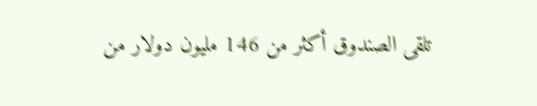تلقى الصندوق أكثر من 146 مليون دولار من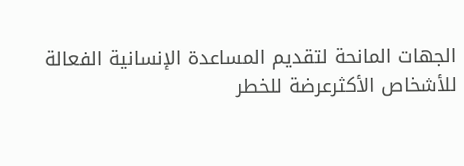الجهات المانحة لتقديم المساعدة الإنسانية الفعالة للأشخاص الأكثرعرضة للخطر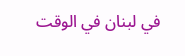في لبنان في الوقت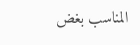المناسب بغض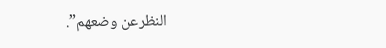النظرعن وضعهم”.